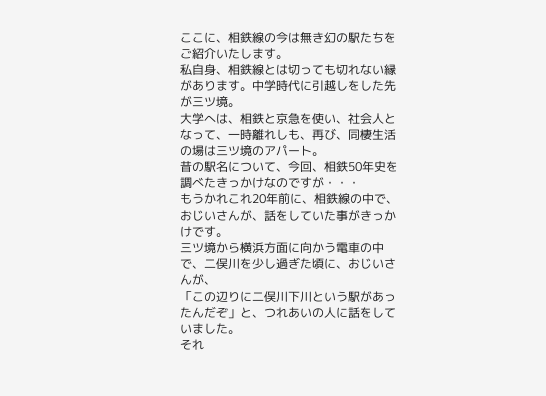ここに、相鉄線の今は無き幻の駅たちをご紹介いたします。
私自身、相鉄線とは切っても切れない縁があります。中学時代に引越しをした先が三ツ境。
大学へは、相鉄と京急を使い、社会人となって、一時離れしも、再び、同棲生活の場は三ツ境のアパート。
昔の駅名について、今回、相鉄50年史を調べたきっかけなのですが・・・
もうかれこれ20年前に、相鉄線の中で、おじいさんが、話をしていた事がきっかけです。
三ツ境から横浜方面に向かう電車の中で、二俣川を少し過ぎた頃に、おじいさんが、
「この辺りに二俣川下川という駅があったんだぞ」と、つれあいの人に話をしていました。
それ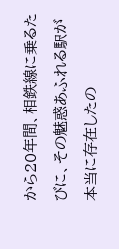から20年間、相鉄線に乗るたびに、その魅惑あふれる駅が本当に存在したの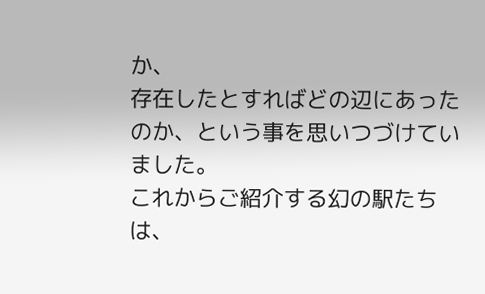か、
存在したとすればどの辺にあったのか、という事を思いつづけていました。
これからご紹介する幻の駅たちは、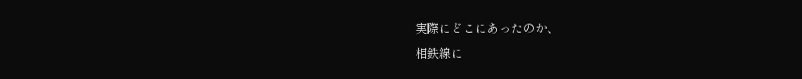実際にどこにあったのか、
相鉄線に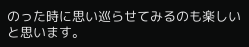のった時に思い巡らせてみるのも楽しいと思います。